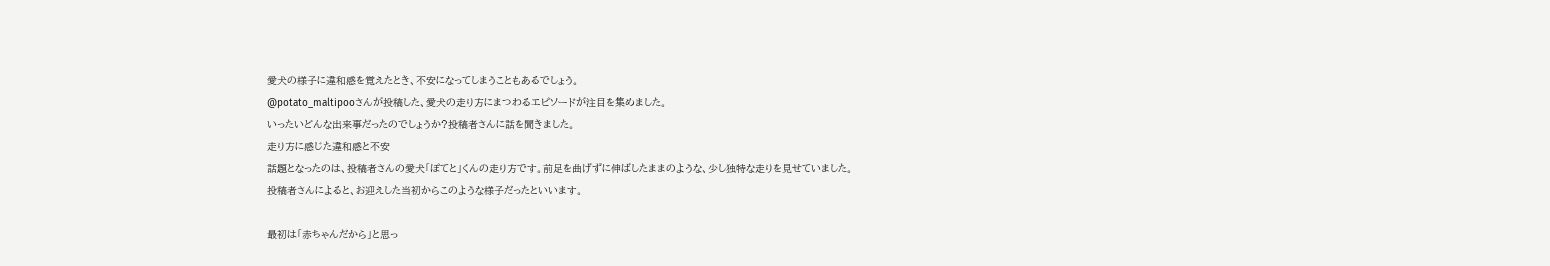愛犬の様子に違和感を覚えたとき、不安になってしまうこともあるでしょう。
@potato_maltipooさんが投稿した、愛犬の走り方にまつわるエピソードが注目を集めました。
いったいどんな出来事だったのでしょうか?投稿者さんに話を聞きました。
走り方に感じた違和感と不安
話題となったのは、投稿者さんの愛犬「ぽてと」くんの走り方です。前足を曲げずに伸ばしたままのような、少し独特な走りを見せていました。
投稿者さんによると、お迎えした当初からこのような様子だったといいます。

最初は「赤ちゃんだから」と思っ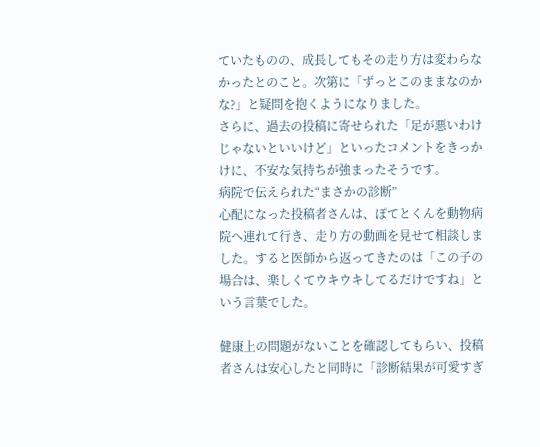ていたものの、成長してもその走り方は変わらなかったとのこと。次第に「ずっとこのままなのかな?」と疑問を抱くようになりました。
さらに、過去の投稿に寄せられた「足が悪いわけじゃないといいけど」といったコメントをきっかけに、不安な気持ちが強まったそうです。
病院で伝えられた“まさかの診断”
心配になった投稿者さんは、ぽてとくんを動物病院へ連れて行き、走り方の動画を見せて相談しました。すると医師から返ってきたのは「この子の場合は、楽しくてウキウキしてるだけですね」という言葉でした。

健康上の問題がないことを確認してもらい、投稿者さんは安心したと同時に「診断結果が可愛すぎ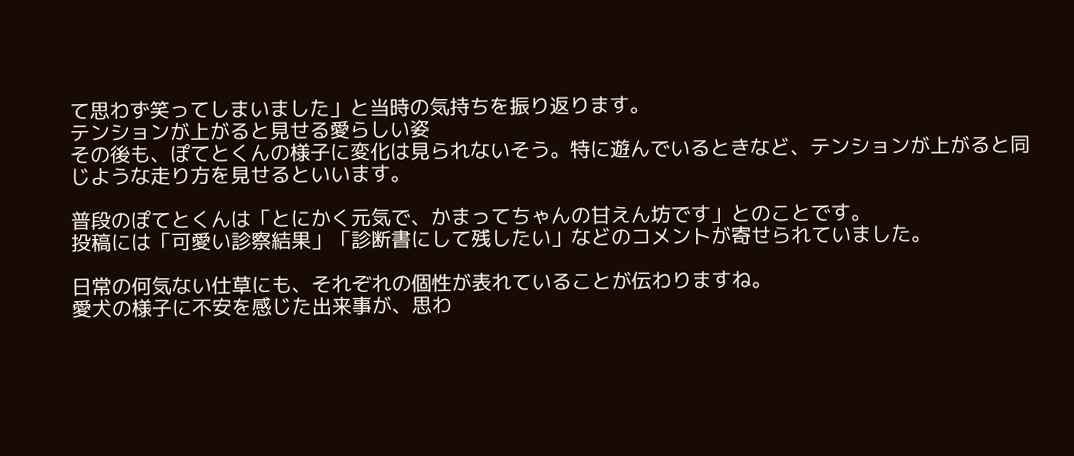て思わず笑ってしまいました」と当時の気持ちを振り返ります。
テンションが上がると見せる愛らしい姿
その後も、ぽてとくんの様子に変化は見られないそう。特に遊んでいるときなど、テンションが上がると同じような走り方を見せるといいます。

普段のぽてとくんは「とにかく元気で、かまってちゃんの甘えん坊です」とのことです。
投稿には「可愛い診察結果」「診断書にして残したい」などのコメントが寄せられていました。

日常の何気ない仕草にも、それぞれの個性が表れていることが伝わりますね。
愛犬の様子に不安を感じた出来事が、思わ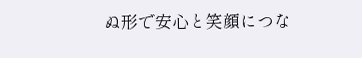ぬ形で安心と笑顔につな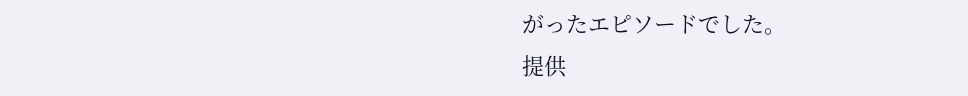がったエピソードでした。
提供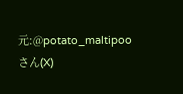元:@potato_maltipooさん(X)